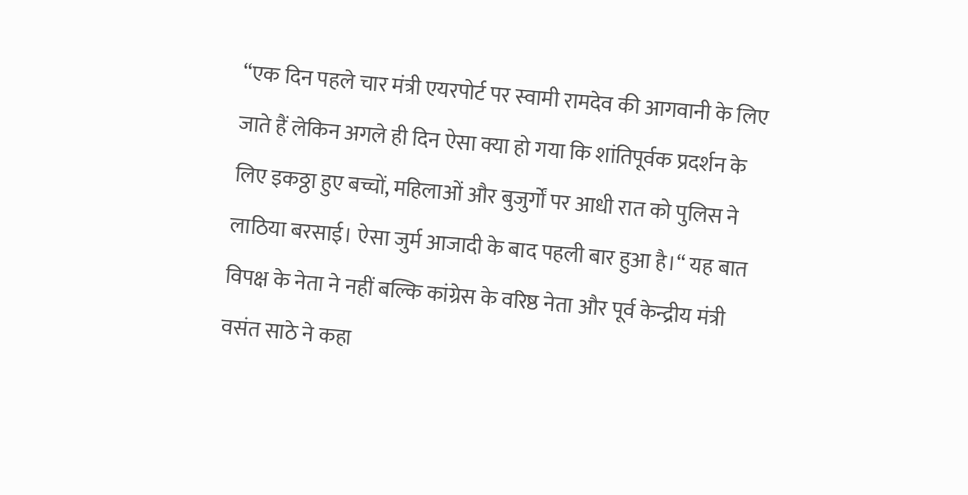“एक दिन पहले चार मंत्री एयरपोर्ट पर स्वामी रामदेव की आगवानी के लिए जाते हैं लेकिन अगले ही दिन ऐसा क्या हो गया कि शांतिपूर्वक प्रदर्शन के लिए इकठ्ठा हुए बच्चों, महिलाओं और बुजुर्गों पर आधी रात को पुलिस ने लाठिया बरसाई। ऐसा जुर्म आजादी के बाद पहली बार हुआ है।“ यह बात विपक्ष के नेता ने नहीं बल्कि कांग्रेस के वरिष्ठ नेता और पूर्व केन्द्रीय मंत्री वसंत साठे ने कहा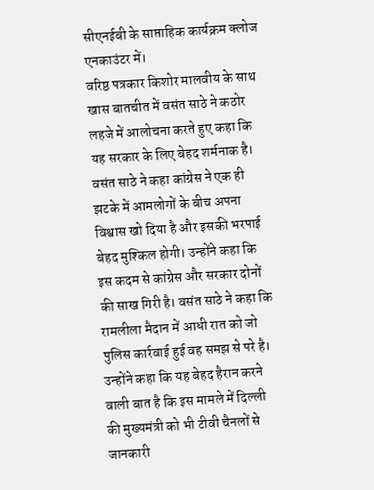सीएनईबी के साप्ताहिक कार्यक्रम क्लोज एनकाउंटर में।
वरिष्ठ पत्रकार किशोर मालवीय के साथ खास बातचीत में वसंत साठे ने कठोर लहजे में आलोचना करते हुए कहा कि यह सरकार के लिए बेहद शर्मनाक है। वसंत साठे ने कहा कांग्रेस ने एक ही झटके में आमलोगों के बीच अपना विश्वास खो दिया है और इसकी भरपाई बेहद मुश्किल होगी। उन्होंने कहा कि इस कदम से कांग्रेस और सरकार दोनों की साख गिरी है। वसंत साठे ने कहा कि रामलीला मैदान में आधी रात को जो पुलिस कार्रवाई हुई वह समझ से परे है।
उन्होंने कहा कि यह बेहद हैरान करने वाली बात है कि इस मामले में दिल्ली की मुख्यमंत्री को भी टीवी चैनलों से जानकारी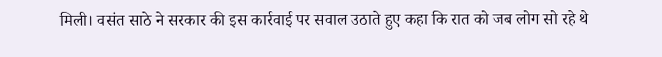मिली। वसंत साठे ने सरकार की इस कार्रवाई पर सवाल उठाते हुए कहा कि रात को जब लोग सो रहे थे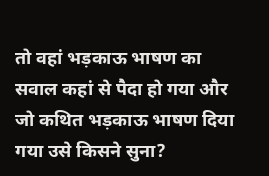तो वहां भड़काऊ भाषण का सवाल कहां से पैदा हो गया और जो कथित भड़काऊ भाषण दिया गया उसे किसने सुना?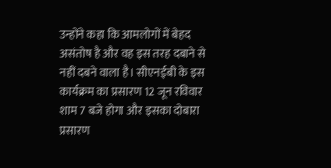उन्होंने कहा कि आमलोगों में बेहद असंतोष है और वह इस तरह दबाने से नहीं दबने वाला है। सीएनईबी के इस कार्यक्रम का प्रसारण 12 जून रविवार शाम 7 बजे होगा और इसका दोबारा प्रसारण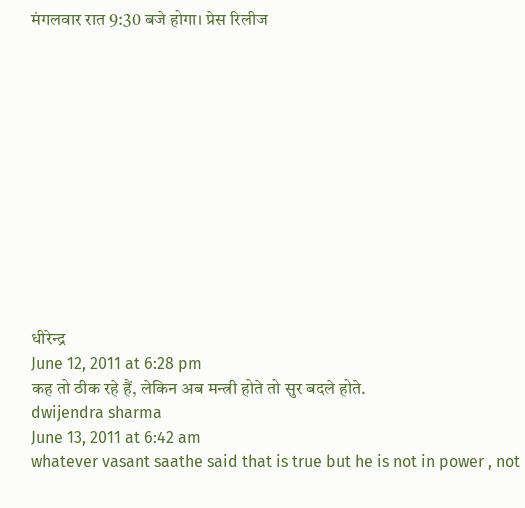मंगलवार रात 9:30 बजे होगा। प्रेस रिलीज












धीरेन्द्र
June 12, 2011 at 6:28 pm
कह तो ठीक रहे हैं, लेकिन अब मन्त्री होते तो सुर बदले होते.
dwijendra sharma
June 13, 2011 at 6:42 am
whatever vasant saathe said that is true but he is not in power , not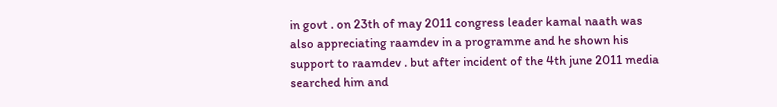in govt . on 23th of may 2011 congress leader kamal naath was also appreciating raamdev in a programme and he shown his support to raamdev . but after incident of the 4th june 2011 media searched him and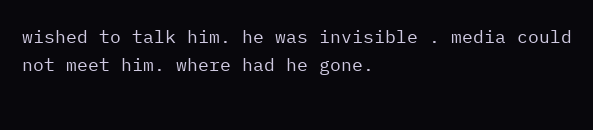wished to talk him. he was invisible . media could not meet him. where had he gone.